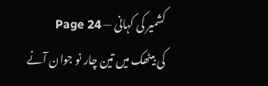کشمیر کی کہانی — Page 24
کی بیٹھک میں تین چار نو جوان آنے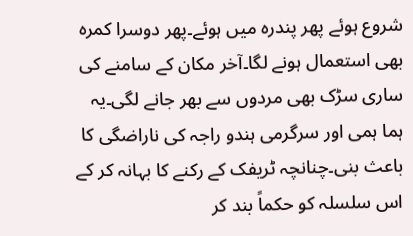شروع ہوئے پھر پندرہ میں ہوئے۔پھر دوسرا کمرہ بھی استعمال ہونے لگا۔آخر مکان کے سامنے کی ساری سڑک بھی مردوں سے بھر جانے لگی۔یہ ہما ہمی اور سرگرمی ہندو راجہ کی ناراضگی کا باعث بنی۔چنانچہ ٹریفک کے رکنے کا بہانہ کر کے اس سلسلہ کو حکماً بند کر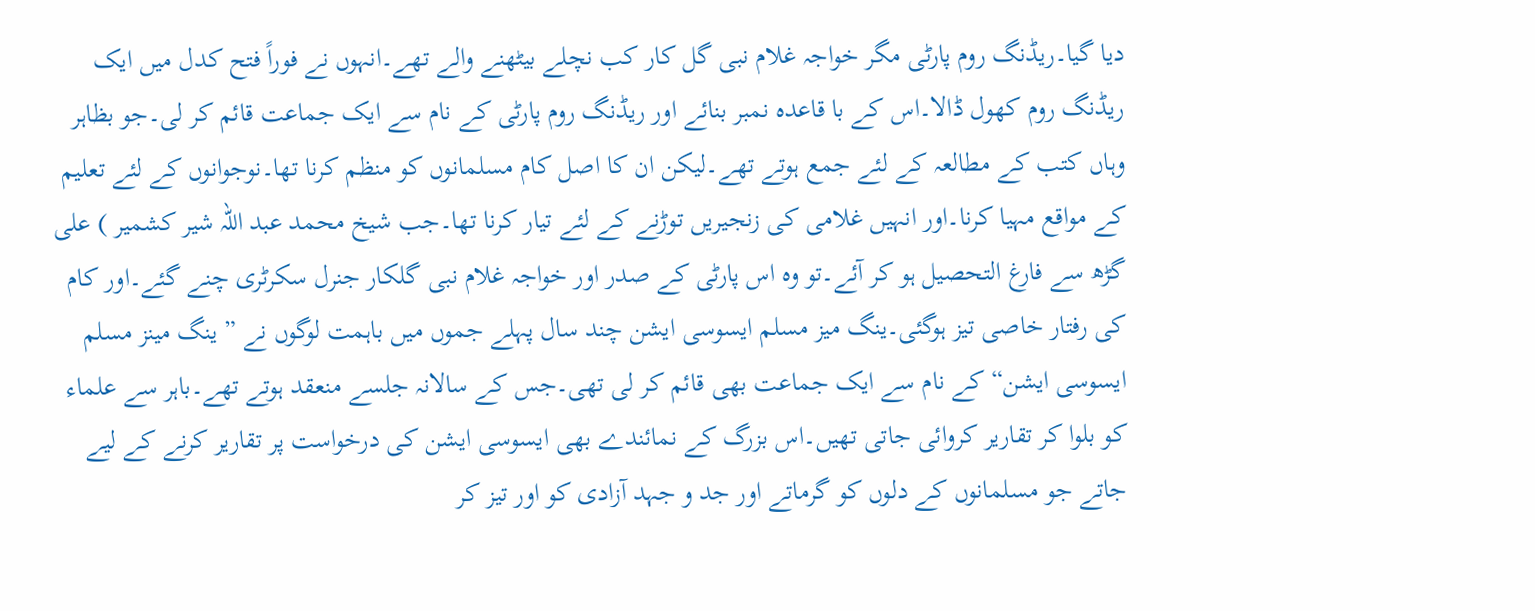دیا گیا۔ریڈنگ روم پارٹی مگر خواجہ غلام نبی گل کار کب نچلے بیٹھنے والے تھے۔انہوں نے فوراً فتح کدل میں ایک ریڈنگ روم کھول ڈالا۔اس کے با قاعدہ نمبر بنائے اور ریڈنگ روم پارٹی کے نام سے ایک جماعت قائم کر لی۔جو بظاہر وہاں کتب کے مطالعہ کے لئے جمع ہوتے تھے۔لیکن ان کا اصل کام مسلمانوں کو منظم کرنا تھا۔نوجوانوں کے لئے تعلیم کے مواقع مہیا کرنا۔اور انہیں غلامی کی زنجیریں توڑنے کے لئے تیار کرنا تھا۔جب شیخ محمد عبد اللہ شیر کشمیر ) علی گڑھ سے فارغ التحصیل ہو کر آئے۔تو وہ اس پارٹی کے صدر اور خواجہ غلام نبی گلکار جنرل سکرٹری چنے گئے۔اور کام کی رفتار خاصی تیز ہوگئی۔ینگ میز مسلم ایسوسی ایشن چند سال پہلے جموں میں باہمت لوگوں نے ” ینگ مینز مسلم ایسوسی ایشن“ کے نام سے ایک جماعت بھی قائم کر لی تھی۔جس کے سالانہ جلسے منعقد ہوتے تھے۔باہر سے علماء کو بلوا کر تقاریر کروائی جاتی تھیں۔اس بزرگ کے نمائندے بھی ایسوسی ایشن کی درخواست پر تقاریر کرنے کے لیے جاتے جو مسلمانوں کے دلوں کو گرماتے اور جد و جہد آزادی کو اور تیز کر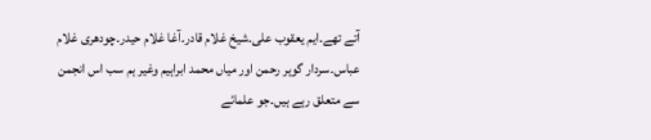آتے تھے۔ایم یعقوب علی۔شیخ غلام قادر۔آغا غلام حیدر۔چودھری غلام عباس۔سردار گوہر رحمن اور میاں محمد ابراہیم وغیر ہم سب اس انجمن سے متعلق رہے ہیں۔جو علمائے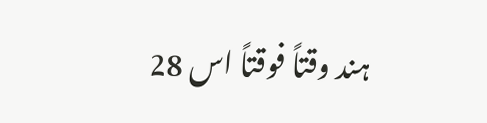ہند وقتاً فوقتاً اس 28